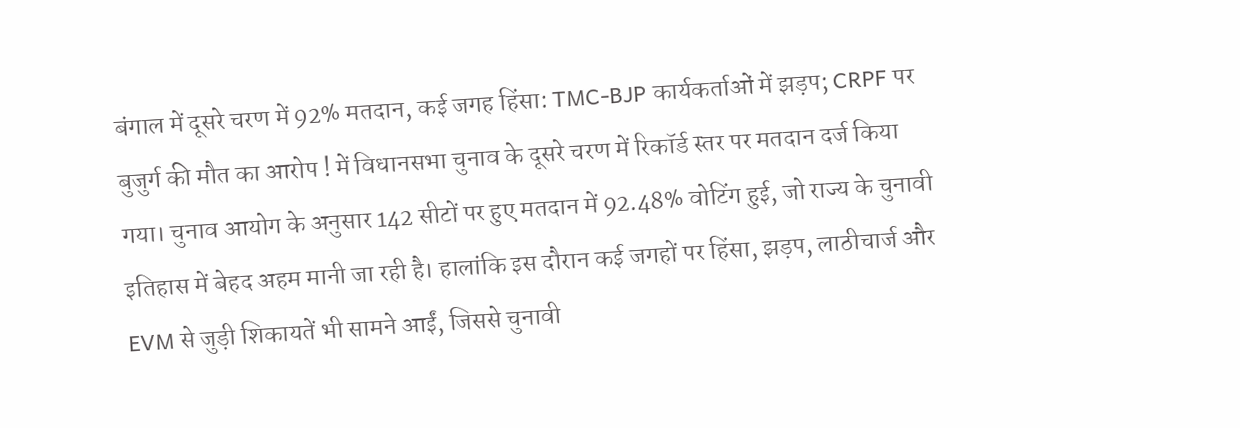बंगाल में दूसरे चरण में 92% मतदान, कई जगह हिंसा: TMC-BJP कार्यकर्ताओं में झड़प; CRPF पर बुजुर्ग की मौत का आरोप ! में विधानसभा चुनाव के दूसरे चरण में रिकॉर्ड स्तर पर मतदान दर्ज किया गया। चुनाव आयोग के अनुसार 142 सीटों पर हुए मतदान में 92.48% वोटिंग हुई, जो राज्य के चुनावी इतिहास में बेहद अहम मानी जा रही है। हालांकि इस दौरान कई जगहों पर हिंसा, झड़प, लाठीचार्ज और EVM से जुड़ी शिकायतें भी सामने आईं, जिससे चुनावी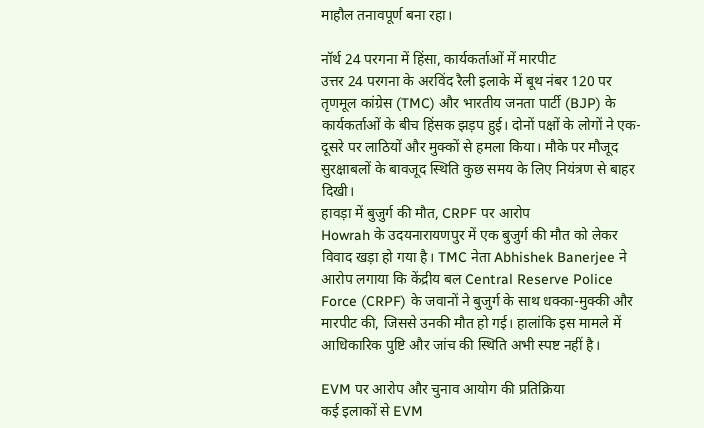माहौल तनावपूर्ण बना रहा।

नॉर्थ 24 परगना में हिंसा, कार्यकर्ताओं में मारपीट
उत्तर 24 परगना के अरविंद रैली इलाके में बूथ नंबर 120 पर तृणमूल कांग्रेस (TMC) और भारतीय जनता पार्टी (BJP) के कार्यकर्ताओं के बीच हिंसक झड़प हुई। दोनों पक्षों के लोगों ने एक-दूसरे पर लाठियों और मुक्कों से हमला किया। मौके पर मौजूद सुरक्षाबलों के बावजूद स्थिति कुछ समय के लिए नियंत्रण से बाहर दिखी।
हावड़ा में बुजुर्ग की मौत, CRPF पर आरोप
Howrah के उदयनारायणपुर में एक बुजुर्ग की मौत को लेकर विवाद खड़ा हो गया है। TMC नेता Abhishek Banerjee ने आरोप लगाया कि केंद्रीय बल Central Reserve Police Force (CRPF) के जवानों ने बुजुर्ग के साथ धक्का-मुक्की और मारपीट की, जिससे उनकी मौत हो गई। हालांकि इस मामले में आधिकारिक पुष्टि और जांच की स्थिति अभी स्पष्ट नहीं है।

EVM पर आरोप और चुनाव आयोग की प्रतिक्रिया
कई इलाकों से EVM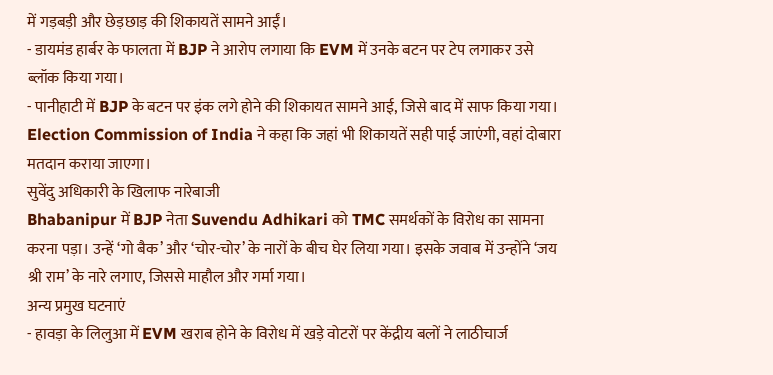में गड़बड़ी और छेड़छाड़ की शिकायतें सामने आईं।
- डायमंड हार्बर के फालता में BJP ने आरोप लगाया कि EVM में उनके बटन पर टेप लगाकर उसे ब्लॉक किया गया।
- पानीहाटी में BJP के बटन पर इंक लगे होने की शिकायत सामने आई, जिसे बाद में साफ किया गया।
Election Commission of India ने कहा कि जहां भी शिकायतें सही पाई जाएंगी, वहां दोबारा मतदान कराया जाएगा।
सुवेंदु अधिकारी के खिलाफ नारेबाजी
Bhabanipur में BJP नेता Suvendu Adhikari को TMC समर्थकों के विरोध का सामना करना पड़ा। उन्हें ‘गो बैक’ और ‘चोर-चोर’ के नारों के बीच घेर लिया गया। इसके जवाब में उन्होंने ‘जय श्री राम’ के नारे लगाए, जिससे माहौल और गर्मा गया।
अन्य प्रमुख घटनाएं
- हावड़ा के लिलुआ में EVM खराब होने के विरोध में खड़े वोटरों पर केंद्रीय बलों ने लाठीचार्ज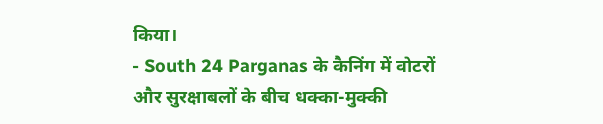किया।
- South 24 Parganas के कैनिंग में वोटरों और सुरक्षाबलों के बीच धक्का-मुक्की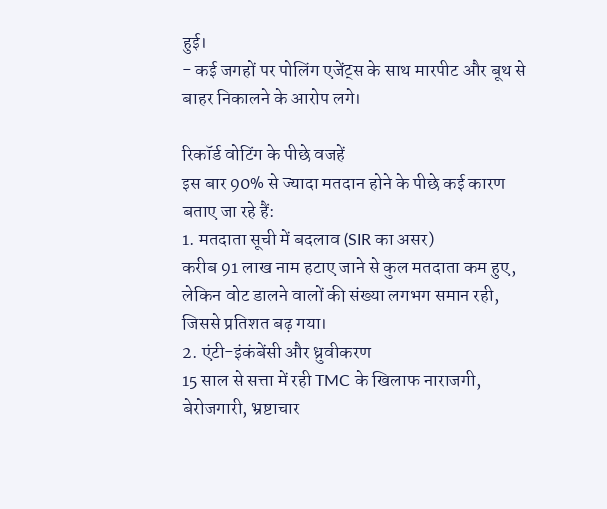हुई।
- कई जगहों पर पोलिंग एजेंट्स के साथ मारपीट और बूथ से बाहर निकालने के आरोप लगे।

रिकॉर्ड वोटिंग के पीछे वजहें
इस बार 90% से ज्यादा मतदान होने के पीछे कई कारण बताए जा रहे हैं:
1. मतदाता सूची में बदलाव (SIR का असर)
करीब 91 लाख नाम हटाए जाने से कुल मतदाता कम हुए, लेकिन वोट डालने वालों की संख्या लगभग समान रही, जिससे प्रतिशत बढ़ गया।
2. एंटी-इंकंबेंसी और ध्रुवीकरण
15 साल से सत्ता में रही TMC के खिलाफ नाराजगी, बेरोजगारी, भ्रष्टाचार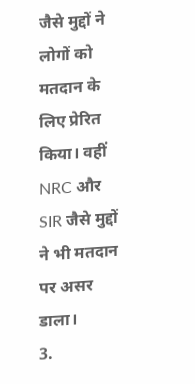जैसे मुद्दों ने लोगों को मतदान के लिए प्रेरित किया। वहीं NRC और SIR जैसे मुद्दों ने भी मतदान पर असर डाला।
3.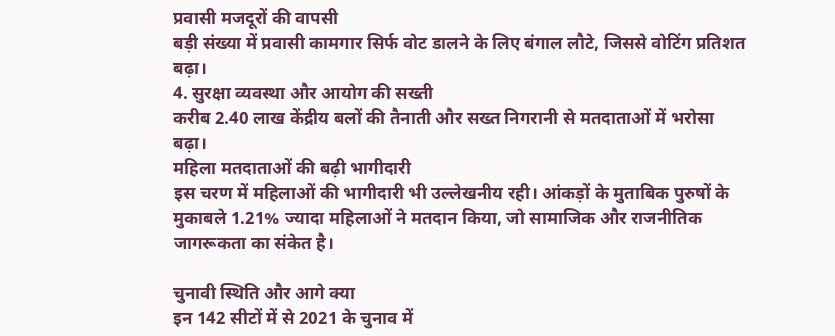प्रवासी मजदूरों की वापसी
बड़ी संख्या में प्रवासी कामगार सिर्फ वोट डालने के लिए बंगाल लौटे, जिससे वोटिंग प्रतिशत बढ़ा।
4. सुरक्षा व्यवस्था और आयोग की सख्ती
करीब 2.40 लाख केंद्रीय बलों की तैनाती और सख्त निगरानी से मतदाताओं में भरोसा बढ़ा।
महिला मतदाताओं की बढ़ी भागीदारी
इस चरण में महिलाओं की भागीदारी भी उल्लेखनीय रही। आंकड़ों के मुताबिक पुरुषों के मुकाबले 1.21% ज्यादा महिलाओं ने मतदान किया, जो सामाजिक और राजनीतिक जागरूकता का संकेत है।

चुनावी स्थिति और आगे क्या
इन 142 सीटों में से 2021 के चुनाव में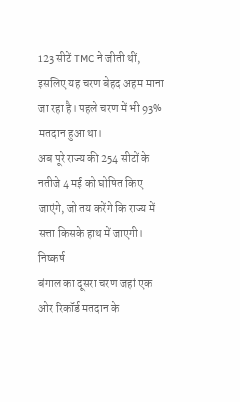123 सीटें TMC ने जीती थीं, इसलिए यह चरण बेहद अहम माना जा रहा है। पहले चरण में भी 93% मतदान हुआ था।
अब पूरे राज्य की 254 सीटों के नतीजे 4 मई को घोषित किए जाएंगे, जो तय करेंगे कि राज्य में सत्ता किसके हाथ में जाएगी।
निष्कर्ष
बंगाल का दूसरा चरण जहां एक ओर रिकॉर्ड मतदान के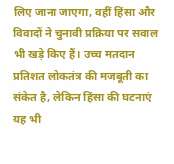लिए जाना जाएगा, वहीं हिंसा और विवादों ने चुनावी प्रक्रिया पर सवाल भी खड़े किए हैं। उच्च मतदान प्रतिशत लोकतंत्र की मजबूती का संकेत है, लेकिन हिंसा की घटनाएं यह भी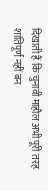दिखाती हैं कि चुनावी माहौल अभी पूरी तरह शांतिपूर्ण नहीं बन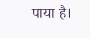पाया है।